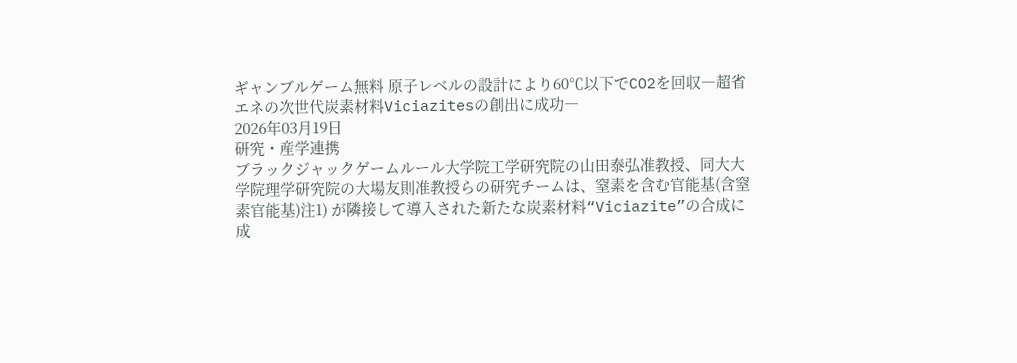ギャンブルゲーム無料 原子レベルの設計により60℃以下でCO2を回収―超省エネの次世代炭素材料Viciazitesの創出に成功―
2026年03月19日
研究・産学連携
ブラックジャックゲームルール大学院工学研究院の山田泰弘准教授、同大大学院理学研究院の大場友則准教授らの研究チームは、窒素を含む官能基(含窒素官能基)注1) が隣接して導入された新たな炭素材料“Viciazite”の合成に成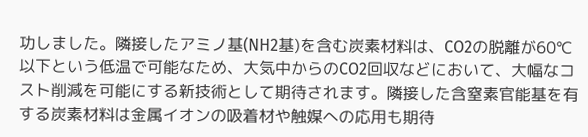功しました。隣接したアミノ基(NH2基)を含む炭素材料は、CO2の脱離が60℃以下という低温で可能なため、大気中からのCO2回収などにおいて、大幅なコスト削減を可能にする新技術として期待されます。隣接した含窒素官能基を有する炭素材料は金属イオンの吸着材や触媒への応用も期待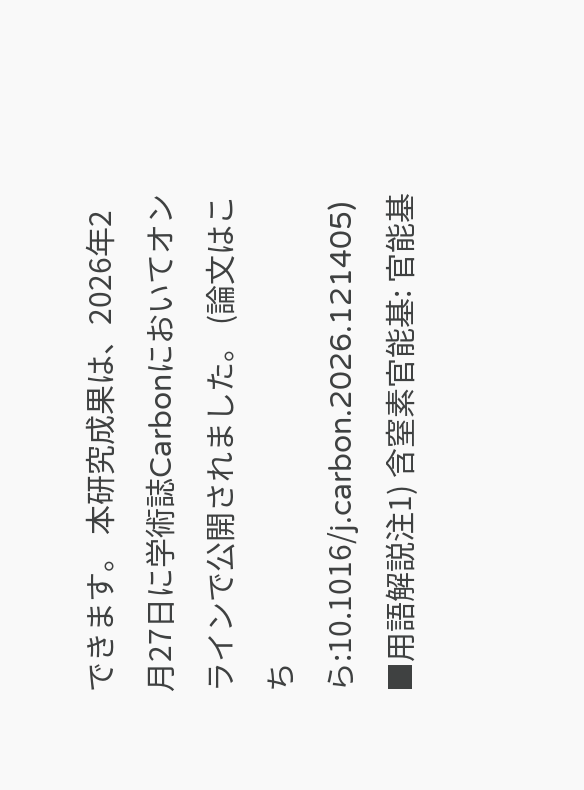できます。 本研究成果は、2026年2月27日に学術誌Carbonにおいてオンラインで公開されました。 (論文はこちら:10.1016/j.carbon.2026.121405)
■用語解説注1) 含窒素官能基: 官能基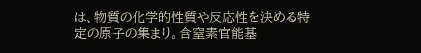は、物質の化学的性質や反応性を決める特定の原子の集まり。含窒素官能基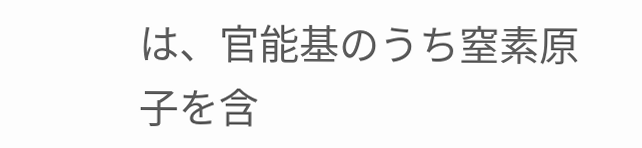は、官能基のうち窒素原子を含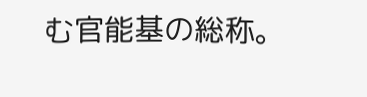む官能基の総称。